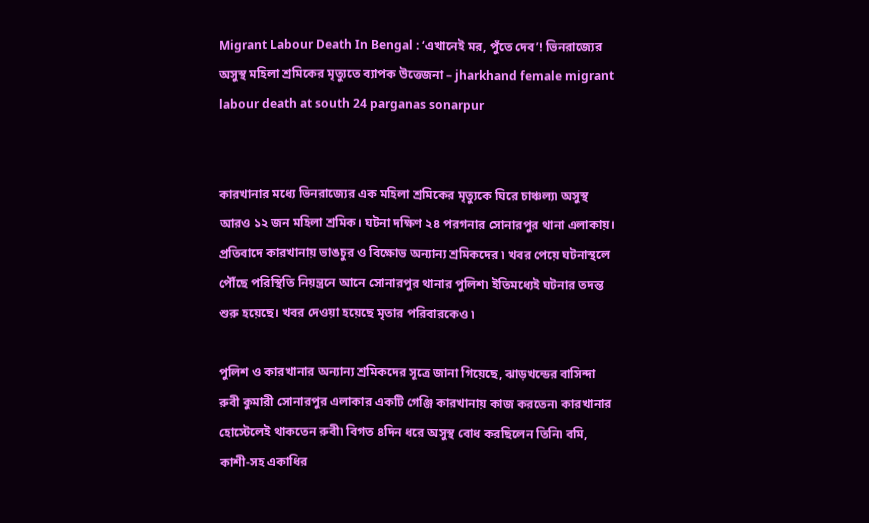Migrant Labour Death In Bengal : ‘এখানেই মর, পুঁতে দেব’! ভিনরাজ্যের অসুস্থ মহিলা শ্রমিকের মৃত্যুতে ব্যাপক উত্তেজনা – jharkhand female migrant labour death at south 24 parganas sonarpur


কারখানার মধ্যে ভিনরাজ্যের এক মহিলা শ্রমিকের মৃত্যুকে ঘিরে চাঞ্চল্য৷ অসুস্থ আরও ১২ জন মহিলা শ্রমিক। ঘটনা দক্ষিণ ২৪ পরগনার সোনারপুর থানা এলাকায়। প্রতিবাদে কারখানায় ভাঙচুর ও বিক্ষোভ অন্যান্য শ্রমিকদের ৷ খবর পেয়ে ঘটনাস্থলে পৌঁছে পরিস্থিতি নিয়ন্ত্রনে আনে সোনারপুর থানার পুলিশ৷ ইতিমধ্যেই ঘটনার তদন্ত শুরু হয়েছে। খবর দেওয়া হয়েছে মৃতার পরিবারকেও ৷

পুলিশ ও কারখানার অন্যান্য শ্রমিকদের সূত্রে জানা গিয়েছে, ঝাড়খন্ডের বাসিন্দা রুবী কুমারী সোনারপুর এলাকার একটি গেঞ্জি কারখানায় কাজ করতেন৷ কারখানার হোস্টেলেই থাকতেন রুবী৷ বিগত ৪দিন ধরে অসুস্থ বোধ করছিলেন তিনি৷ বমি, কাশী-সহ একাধির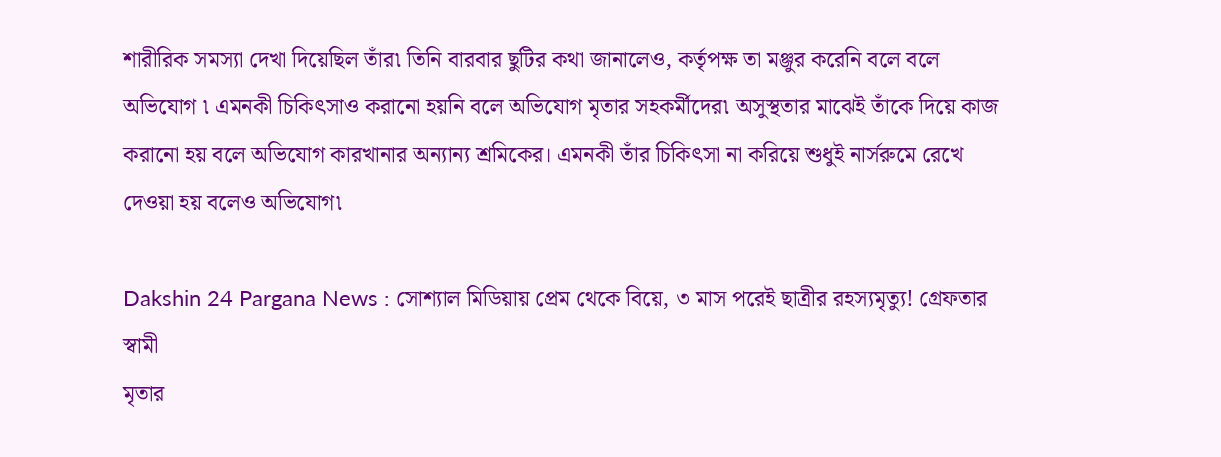শারীরিক সমস্যা দেখা দিয়েছিল তাঁর৷ তিনি বারবার ছুটির কথা জানালেও, কর্তৃপক্ষ তা মঞ্জুর করেনি বলে বলে অভিযোগ ৷ এমনকী চিকিৎসাও করানো হয়নি বলে অভিযোগ মৃতার সহকর্মীদের৷ অসুস্থতার মাঝেই তাঁকে দিয়ে কাজ করানো হয় বলে অভিযোগ কারখানার অন্যান্য শ্রমিকের। এমনকী তাঁর চিকিৎসা না করিয়ে শুধুই নার্সরুমে রেখে দেওয়া হয় বলেও অভিযোগ৷

Dakshin 24 Pargana News : সোশ্যাল মিডিয়ায় প্রেম থেকে বিয়ে, ৩ মাস পরেই ছাত্রীর রহস্যমৃত্যু! গ্রেফতার স্বামী
মৃতার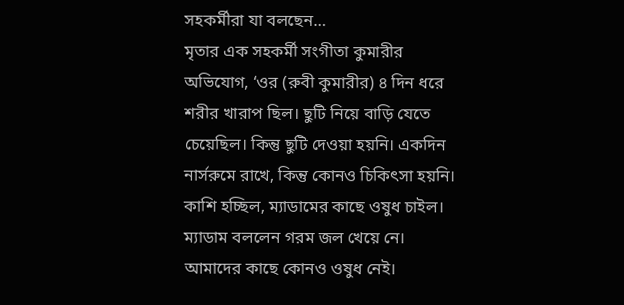সহকর্মীরা যা বলছেন…
মৃতার এক সহকর্মী সংগীতা কুমারীর অভিযোগ, ‘ওর (রুবী কুমারীর) ৪ দিন ধরে শরীর খারাপ ছিল। ছুটি নিয়ে বাড়ি যেতে চেয়েছিল। কিন্তু ছুটি দেওয়া হয়নি। একদিন নার্সরুমে রাখে, কিন্তু কোনও চিকিৎসা হয়নি। কাশি হচ্ছিল, ম্যাডামের কাছে ওষুধ চাইল। ম্যাডাম বললেন গরম জল খেয়ে নে। আমাদের কাছে কোনও ওষুধ নেই।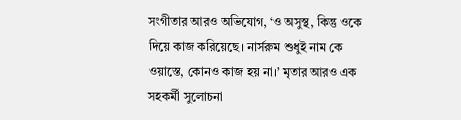সংগীতার আরও অভিযোগ, ‘ও অসুস্থ, কিন্তু ওকে দিয়ে কাজ করিয়েছে। নার্সরুম শুধুই নাম কে ওয়াস্তে, কোনও কাজ হয় না।’ মৃতার আরও এক সহকর্মী সুলোচনা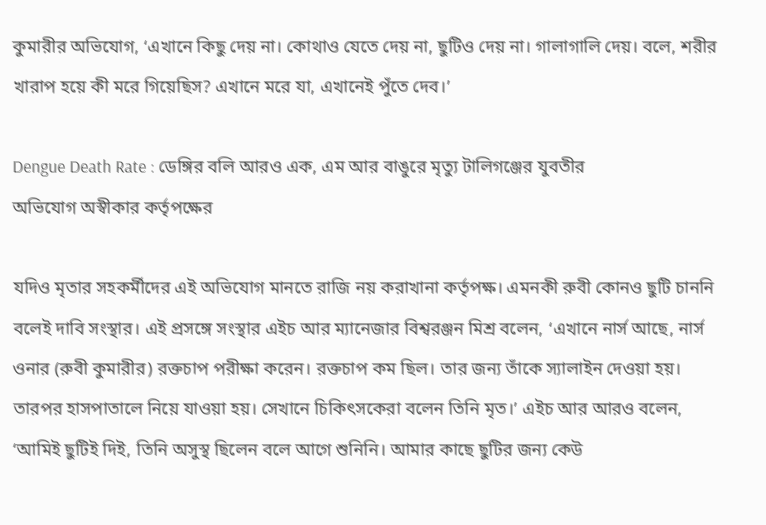কুমারীর অভিযোগ, ‘এখানে কিছু দেয় না। কোথাও যেতে দেয় না, ছুটিও দেয় না। গালাগালি দেয়। বলে, শরীর খারাপ হয়ে কী মরে গিয়েছিস? এখানে মরে যা, এখানেই পুঁতে দেব।’

Dengue Death Rate : ডেঙ্গির বলি আরও এক, এম আর বাঙুরে মৃত্যু টালিগঞ্জের যুবতীর
অভিযোগ অস্বীকার কর্তৃপক্ষের

যদিও মৃতার সহকর্মীদের এই অভিযোগ মানতে রাজি নয় করাখানা কর্তৃপক্ষ। এমনকী রুবী কোনও ছুটি চাননি বলেই দাবি সংস্থার। এই প্রসঙ্গে সংস্থার এইচ আর ম্যানেজার বিশ্বরঞ্জন মিশ্র বলেন, ‘এখানে নার্স আছে, নার্স ওনার (রুবী কুমারীর) রক্তচাপ পরীক্ষা করেন। রক্তচাপ কম ছিল। তার জন্য তাঁকে স্যালাইন দেওয়া হয়। তারপর হাসপাতালে নিয়ে যাওয়া হয়। সেখানে চিকিৎসকেরা বলেন তিনি মৃত।’ এইচ আর আরও বলেন, ‘আমিই ছুটিই দিই, তিনি অসুস্থ ছিলেন বলে আগে শুনিনি। আমার কাছে ছুটির জন্য কেউ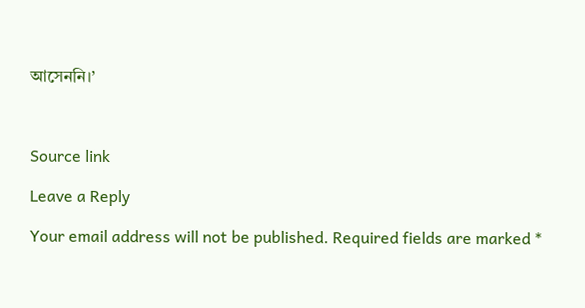আসেননি।’



Source link

Leave a Reply

Your email address will not be published. Required fields are marked *